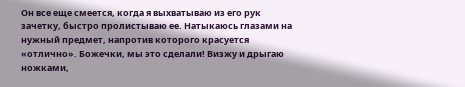Он все еще смеется, когда я выхватываю из его рук зачетку, быстро пролистываю ее. Натыкаюсь глазами на нужный предмет, напротив которого красуется «отлично». Божечки, мы это сделали! Визжу и дрыгаю ножками,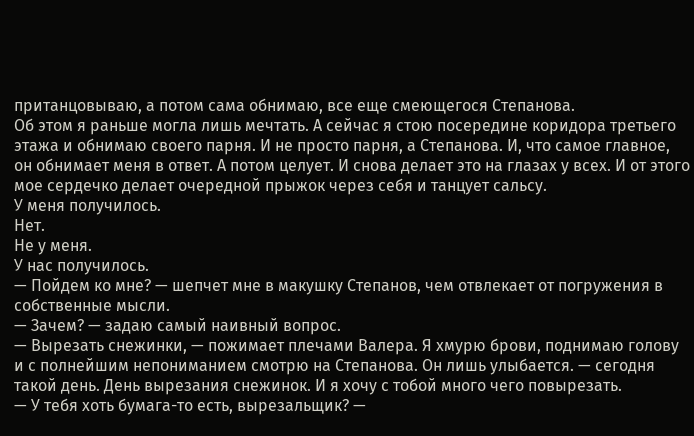пританцовываю, а потом сама обнимаю, все еще смеющегося Степанова.
Об этом я раньше могла лишь мечтать. А сейчас я стою посередине коридора третьего этажа и обнимаю своего парня. И не просто парня, а Степанова. И, что самое главное, он обнимает меня в ответ. А потом целует. И снова делает это на глазах у всех. И от этого мое сердечко делает очередной прыжок через себя и танцует сальсу.
У меня получилось.
Нет.
Не у меня.
У нас получилось.
— Пойдем ко мне? — шепчет мне в макушку Степанов, чем отвлекает от погружения в собственные мысли.
— Зачем? — задаю самый наивный вопрос.
— Вырезать снежинки, — пожимает плечами Валера. Я хмурю брови, поднимаю голову и с полнейшим непониманием смотрю на Степанова. Он лишь улыбается. — сегодня такой день. День вырезания снежинок. И я хочу с тобой много чего повырезать.
— У тебя хоть бумага-то есть, вырезальщик? —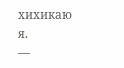хихикаю я.
—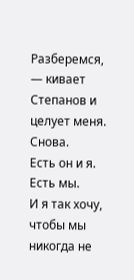Разберемся, — кивает Степанов и целует меня.
Снова.
Есть он и я.
Есть мы.
И я так хочу, чтобы мы никогда не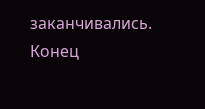заканчивались.
Конец